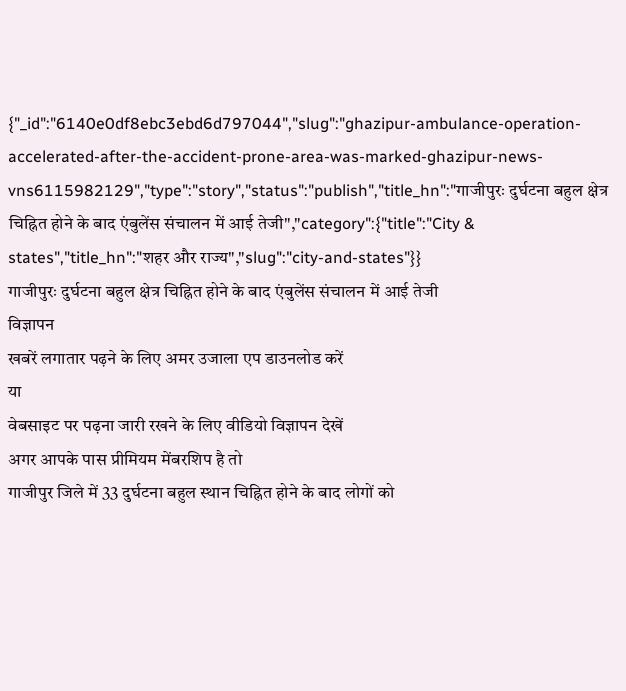{"_id":"6140e0df8ebc3ebd6d797044","slug":"ghazipur-ambulance-operation-accelerated-after-the-accident-prone-area-was-marked-ghazipur-news-vns6115982129","type":"story","status":"publish","title_hn":"गाजीपुरः दुर्घटना बहुल क्षेत्र चिह्नित होने के बाद एंबुलेंस संचालन में आई तेजी","category":{"title":"City & states","title_hn":"शहर और राज्य","slug":"city-and-states"}}
गाजीपुरः दुर्घटना बहुल क्षेत्र चिह्नित होने के बाद एंबुलेंस संचालन में आई तेजी
विज्ञापन
खबरें लगातार पढ़ने के लिए अमर उजाला एप डाउनलोड करें
या
वेबसाइट पर पढ़ना जारी रखने के लिए वीडियो विज्ञापन देखें
अगर आपके पास प्रीमियम मेंबरशिप है तो
गाजीपुर जिले में 33 दुर्घटना बहुल स्थान चिह्नित होने के बाद लोगों को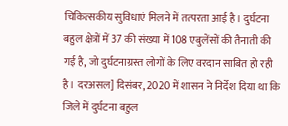चिकित्सकीय सुविधाएं मिलने में तत्परता आई है। दुर्घटना बहुल क्षेत्रों में 37 की संख्या में 108 एबुलेंसों की तैनाती की गई है, जो दुर्घटनाग्रस्त लोगों के लिए वरदान साबित हो रही है। दरअसल] दिसंबर, 2020 में शासन ने निर्देश दिया था कि जिले में दुर्घटना बहुल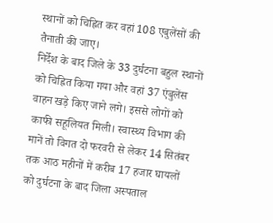स्थानों को चिह्नित कर वहां 108 एबुलेंसों की तैनाती की जाए।
निर्देश के बाद जिले के 33 दुर्घटना बहुल स्थानों को चिह्नित किया गया और वहां 37 एंबुलेंस वाहन खड़े किए जाने लगे। इससे लोगों को काफी सहूलियत मिली। स्वास्थ्य विभाग की मानें तो विगत दो फरवरी से लेकर 14 सितंबर तक आठ महीनों में करीब 17 हजार घायलों को दुर्घटना के बाद जिला अस्पताल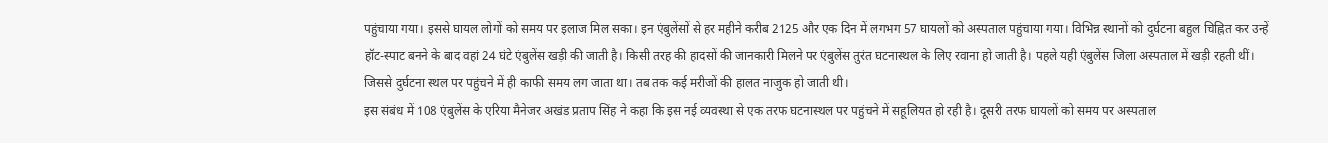पहुंचाया गया। इससे घायल लोगों को समय पर इलाज मिल सका। इन एंबुलेंसों से हर महीने करीब 2125 और एक दिन में लगभग 57 घायलों को अस्पताल पहुंचाया गया। विभिन्न स्थानों को दुर्घटना बहुल चिह्नित कर उन्हें हॉट-स्पाट बनने के बाद वहां 24 घंटे एंबुलेंस खड़ी की जाती है। किसी तरह की हादसों की जानकारी मिलने पर एंबुलेंस तुरंत घटनास्थल के लिए रवाना हो जाती है। पहले यही एंबुलेंस जिला अस्पताल में खड़ी रहती थीं। जिससे दुर्घटना स्थल पर पहुंचने में ही काफी समय लग जाता था। तब तक कई मरीजों की हालत नाजुक हो जाती थी।
इस संबंध में 108 एंबुलेंस के एरिया मैनेजर अखंड प्रताप सिंह ने कहा कि इस नई व्यवस्था से एक तरफ घटनास्थल पर पहुंचने में सहूलियत हो रही है। दूसरी तरफ घायलों को समय पर अस्पताल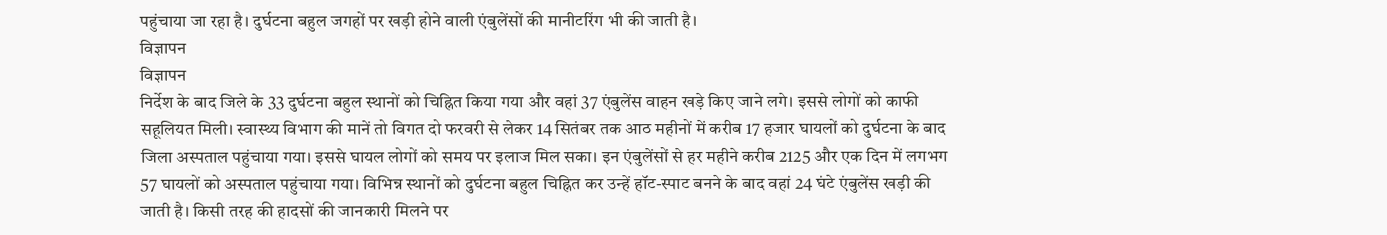पहुंचाया जा रहा है। दुर्घटना बहुल जगहों पर खड़ी होने वाली एंबुलेंसों की मानीटरिंग भी की जाती है।
विज्ञापन
विज्ञापन
निर्देश के बाद जिले के 33 दुर्घटना बहुल स्थानों को चिह्नित किया गया और वहां 37 एंबुलेंस वाहन खड़े किए जाने लगे। इससे लोगों को काफी सहूलियत मिली। स्वास्थ्य विभाग की मानें तो विगत दो फरवरी से लेकर 14 सितंबर तक आठ महीनों में करीब 17 हजार घायलों को दुर्घटना के बाद जिला अस्पताल पहुंचाया गया। इससे घायल लोगों को समय पर इलाज मिल सका। इन एंबुलेंसों से हर महीने करीब 2125 और एक दिन में लगभग 57 घायलों को अस्पताल पहुंचाया गया। विभिन्न स्थानों को दुर्घटना बहुल चिह्नित कर उन्हें हॉट-स्पाट बनने के बाद वहां 24 घंटे एंबुलेंस खड़ी की जाती है। किसी तरह की हादसों की जानकारी मिलने पर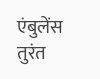एंबुलेंस तुरंत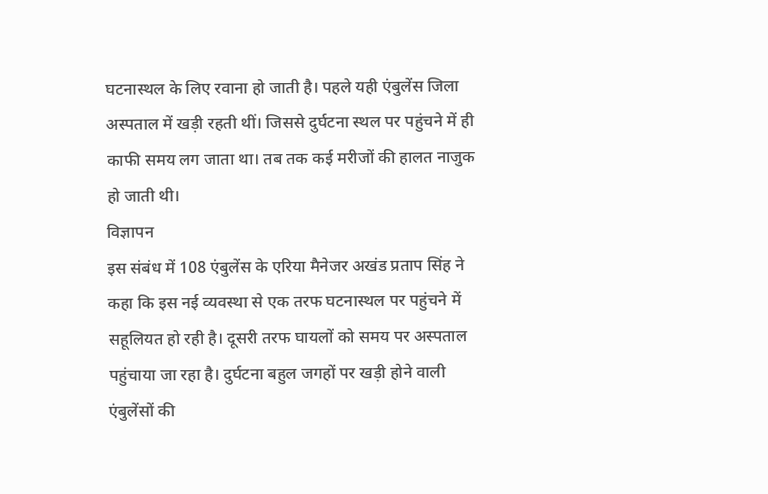घटनास्थल के लिए रवाना हो जाती है। पहले यही एंबुलेंस जिला अस्पताल में खड़ी रहती थीं। जिससे दुर्घटना स्थल पर पहुंचने में ही काफी समय लग जाता था। तब तक कई मरीजों की हालत नाजुक हो जाती थी।
विज्ञापन
इस संबंध में 108 एंबुलेंस के एरिया मैनेजर अखंड प्रताप सिंह ने कहा कि इस नई व्यवस्था से एक तरफ घटनास्थल पर पहुंचने में सहूलियत हो रही है। दूसरी तरफ घायलों को समय पर अस्पताल पहुंचाया जा रहा है। दुर्घटना बहुल जगहों पर खड़ी होने वाली एंबुलेंसों की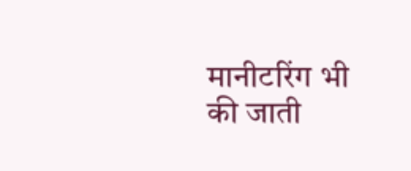मानीटरिंग भी की जाती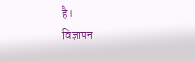है।
विज्ञापन